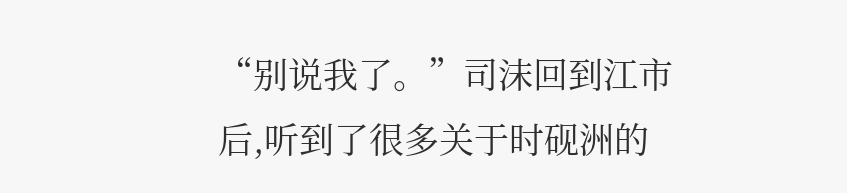“别说我了。”司沫回到江市后,听到了很多关于时砚洲的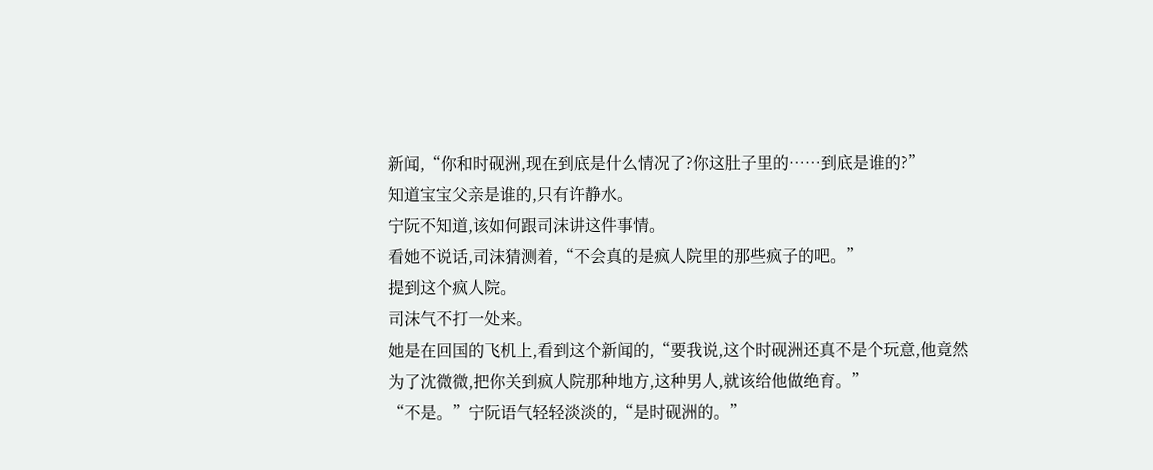新闻,“你和时砚洲,现在到底是什么情况了?你这肚子里的……到底是谁的?”
知道宝宝父亲是谁的,只有许静水。
宁阮不知道,该如何跟司沫讲这件事情。
看她不说话,司沫猜测着,“不会真的是疯人院里的那些疯子的吧。”
提到这个疯人院。
司沫气不打一处来。
她是在回国的飞机上,看到这个新闻的,“要我说,这个时砚洲还真不是个玩意,他竟然为了沈微微,把你关到疯人院那种地方,这种男人,就该给他做绝育。”
“不是。”宁阮语气轻轻淡淡的,“是时砚洲的。”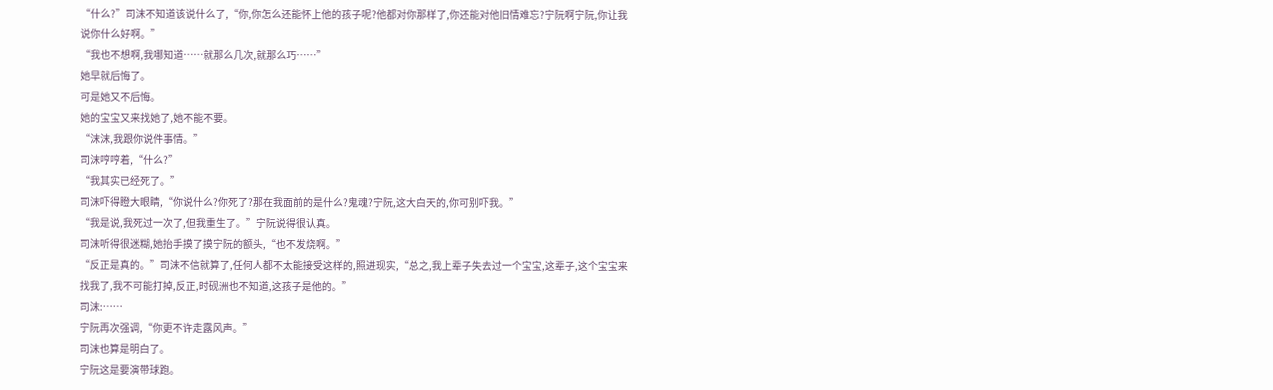“什么?”司沫不知道该说什么了,“你,你怎么还能怀上他的孩子呢?他都对你那样了,你还能对他旧情难忘?宁阮啊宁阮,你让我说你什么好啊。”
“我也不想啊,我哪知道……就那么几次,就那么巧……”
她早就后悔了。
可是她又不后悔。
她的宝宝又来找她了,她不能不要。
“沫沫,我跟你说件事情。”
司沫哼哼着,“什么?”
“我其实已经死了。”
司沫吓得瞪大眼睛,“你说什么?你死了?那在我面前的是什么?鬼魂?宁阮,这大白天的,你可别吓我。”
“我是说,我死过一次了,但我重生了。”宁阮说得很认真。
司沫听得很迷糊,她抬手摸了摸宁阮的额头,“也不发烧啊。”
“反正是真的。”司沫不信就算了,任何人都不太能接受这样的,照进现实,“总之,我上辈子失去过一个宝宝,这辈子,这个宝宝来找我了,我不可能打掉,反正,时砚洲也不知道,这孩子是他的。”
司沫:……
宁阮再次强调,“你更不许走露风声。”
司沫也算是明白了。
宁阮这是要演带球跑。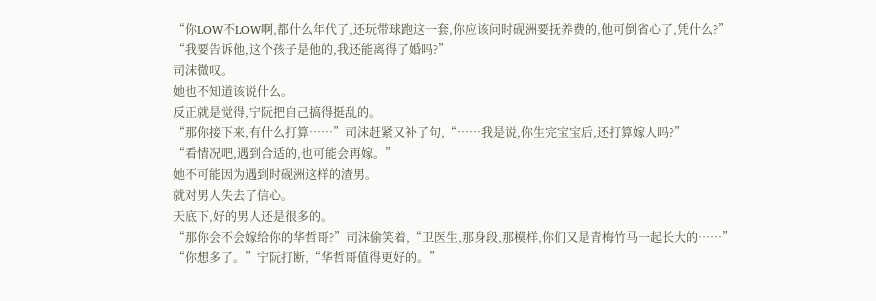“你LOW不LOW啊,都什么年代了,还玩带球跑这一套,你应该问时砚洲要抚养费的,他可倒省心了,凭什么?”
“我要告诉他,这个孩子是他的,我还能离得了婚吗?”
司沫微叹。
她也不知道该说什么。
反正就是觉得,宁阮把自己搞得挺乱的。
“那你接下来,有什么打算……”司沫赶紧又补了句,“……我是说,你生完宝宝后,还打算嫁人吗?”
“看情况吧,遇到合适的,也可能会再嫁。”
她不可能因为遇到时砚洲这样的渣男。
就对男人失去了信心。
天底下,好的男人还是很多的。
“那你会不会嫁给你的华哲哥?”司沫偷笑着,“卫医生,那身段,那模样,你们又是青梅竹马一起长大的……”
“你想多了。”宁阮打断,“华哲哥值得更好的。”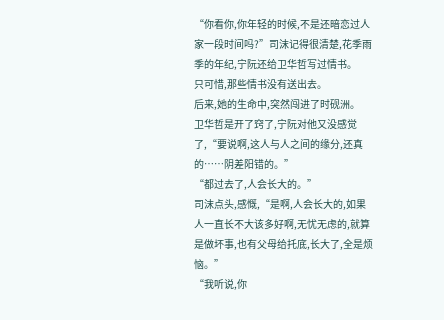“你看你,你年轻的时候,不是还暗恋过人家一段时间吗?”司沫记得很清楚,花季雨季的年纪,宁阮还给卫华哲写过情书。
只可惜,那些情书没有送出去。
后来,她的生命中,突然闯进了时砚洲。
卫华哲是开了窍了,宁阮对他又没感觉了,“要说啊,这人与人之间的缘分,还真的……阴差阳错的。”
“都过去了,人会长大的。”
司沫点头,感慨,“是啊,人会长大的,如果人一直长不大该多好啊,无忧无虑的,就算是做坏事,也有父母给托底,长大了,全是烦恼。”
“我听说,你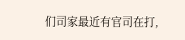们司家最近有官司在打,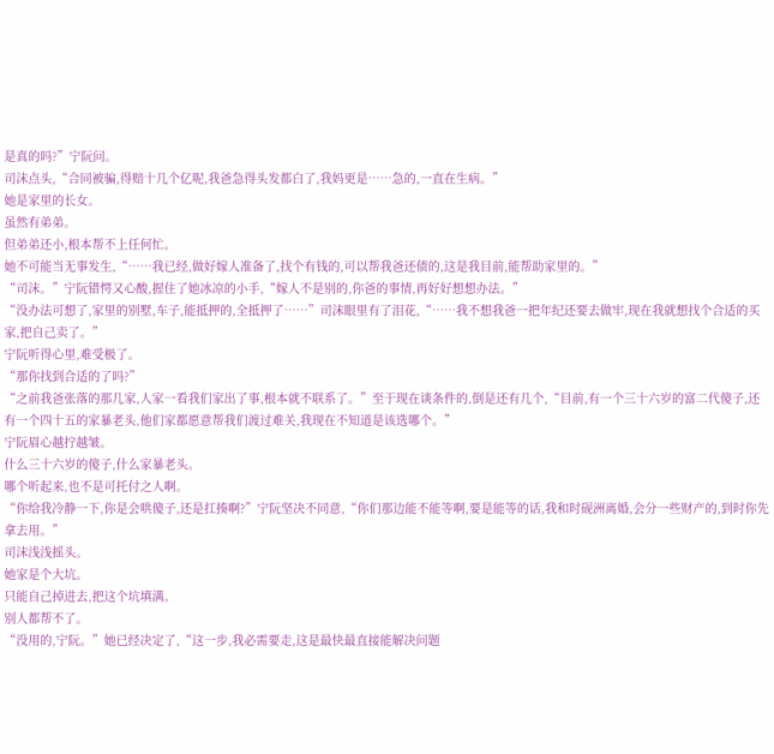是真的吗?”宁阮问。
司沫点头,“合同被骗,得赔十几个亿呢,我爸急得头发都白了,我妈更是……急的,一直在生病。”
她是家里的长女。
虽然有弟弟。
但弟弟还小,根本帮不上任何忙。
她不可能当无事发生,“……我已经,做好嫁人准备了,找个有钱的,可以帮我爸还债的,这是我目前,能帮助家里的。”
“司沫。”宁阮错愕又心酸,握住了她冰凉的小手,“嫁人不是别的,你爸的事情,再好好想想办法。”
“没办法可想了,家里的别墅,车子,能抵押的,全抵押了……”司沫眼里有了泪花,“……我不想我爸一把年纪还要去做牢,现在我就想找个合适的买家,把自己卖了。”
宁阮听得心里,难受极了。
“那你找到合适的了吗?”
“之前我爸张落的那几家,人家一看我们家出了事,根本就不联系了。”至于现在谈条件的,倒是还有几个,“目前,有一个三十六岁的富二代傻子,还有一个四十五的家暴老头,他们家都愿意帮我们渡过难关,我现在不知道是该选哪个。”
宁阮眉心越拧越皱。
什么三十六岁的傻子,什么家暴老头。
哪个听起来,也不是可托付之人啊。
“你给我冷静一下,你是会哄傻子,还是扛揍啊?”宁阮坚决不同意,“你们那边能不能等啊,要是能等的话,我和时砚洲离婚,会分一些财产的,到时你先拿去用。”
司沫浅浅摇头。
她家是个大坑。
只能自己掉进去,把这个坑填满。
别人都帮不了。
“没用的,宁阮。”她已经决定了,“这一步,我必需要走,这是最快最直接能解决问题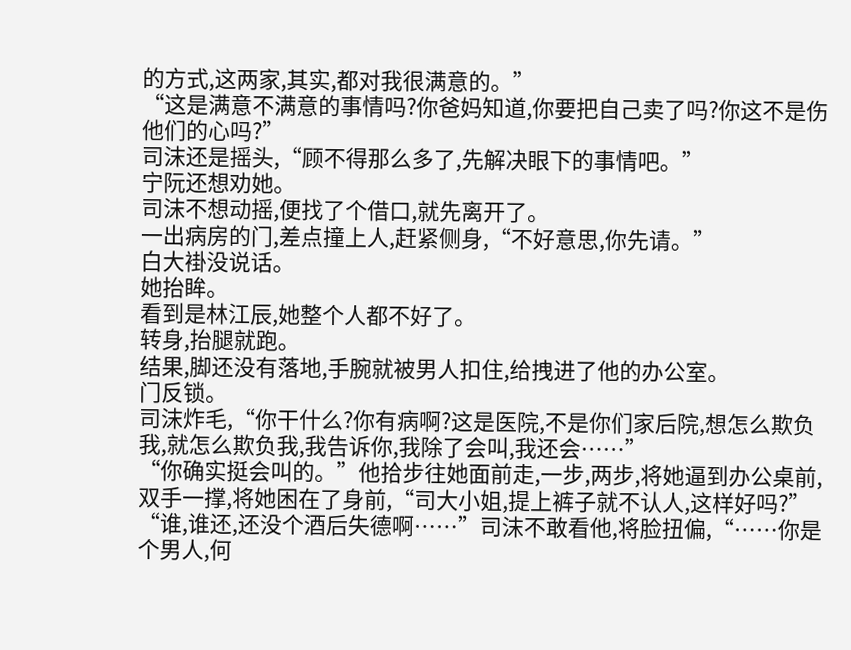的方式,这两家,其实,都对我很满意的。”
“这是满意不满意的事情吗?你爸妈知道,你要把自己卖了吗?你这不是伤他们的心吗?”
司沫还是摇头,“顾不得那么多了,先解决眼下的事情吧。”
宁阮还想劝她。
司沫不想动摇,便找了个借口,就先离开了。
一出病房的门,差点撞上人,赶紧侧身,“不好意思,你先请。”
白大褂没说话。
她抬眸。
看到是林江辰,她整个人都不好了。
转身,抬腿就跑。
结果,脚还没有落地,手腕就被男人扣住,给拽进了他的办公室。
门反锁。
司沫炸毛,“你干什么?你有病啊?这是医院,不是你们家后院,想怎么欺负我,就怎么欺负我,我告诉你,我除了会叫,我还会……”
“你确实挺会叫的。”他拾步往她面前走,一步,两步,将她逼到办公桌前,双手一撑,将她困在了身前,“司大小姐,提上裤子就不认人,这样好吗?”
“谁,谁还,还没个酒后失德啊……”司沫不敢看他,将脸扭偏,“……你是个男人,何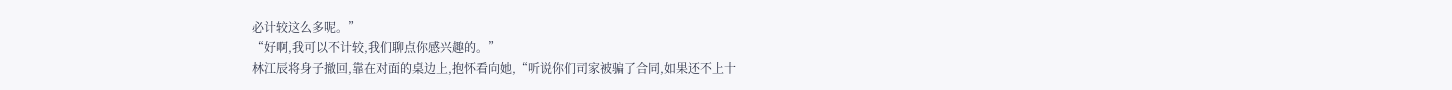必计较这么多呢。”
“好啊,我可以不计较,我们聊点你感兴趣的。”
林江辰将身子撤回,靠在对面的桌边上,抱怀看向她,“听说你们司家被骗了合同,如果还不上十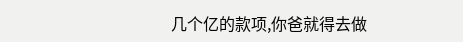几个亿的款项,你爸就得去做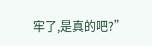牢了,是真的吧?”